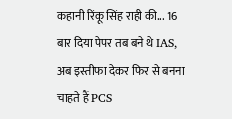कहानी रिंकू सिंह राही की... 16 बार दिया पेपर तब बने थे IAS, अब इस्तीफा देकर फिर से बनना चाहते हैं PCS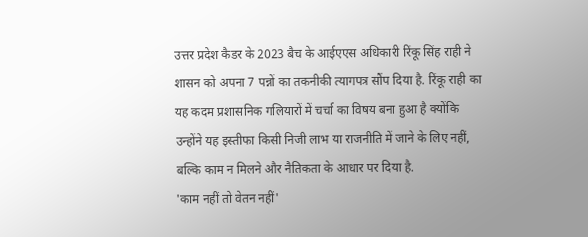उत्तर प्रदेश कैडर के 2023 बैच के आईएएस अधिकारी रिंकू सिंह राही ने शासन को अपना 7 पन्नों का तकनीकी त्यागपत्र सौंप दिया है. रिंकू राही का यह कदम प्रशासनिक गलियारों में चर्चा का विषय बना हुआ है क्योंकि उन्होंने यह इस्तीफा किसी निजी लाभ या राजनीति में जाने के लिए नहीं, बल्कि काम न मिलने और नैतिकता के आधार पर दिया है.
'काम नहीं तो वेतन नहीं'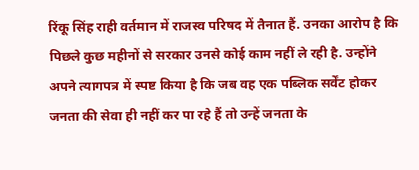रिंकू सिंह राही वर्तमान में राजस्व परिषद में तैनात हैं. उनका आरोप है कि पिछले कुछ महीनों से सरकार उनसे कोई काम नहीं ले रही है. उन्होंने अपने त्यागपत्र में स्पष्ट किया है कि जब वह एक पब्लिक सर्वेंट होकर जनता की सेवा ही नहीं कर पा रहे हैं तो उन्हें जनता के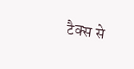टैक्स से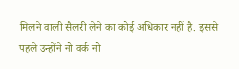मिलने वाली सैलरी लेने का कोई अधिकार नहीं है. इससे पहले उन्होंने नो वर्क नो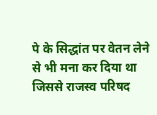पे के सिद्धांत पर वेतन लेने से भी मना कर दिया था जिससे राजस्व परिषद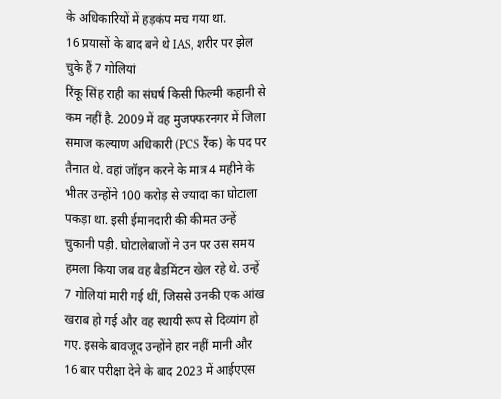के अधिकारियों में हड़कंप मच गया था.
16 प्रयासों के बाद बने थे IAS, शरीर पर झेल चुके हैं 7 गोलियां
रिंकू सिंह राही का संघर्ष किसी फिल्मी कहानी से कम नहीं है. 2009 में वह मुजफ्फरनगर में जिला समाज कल्याण अधिकारी (PCS रैंक) के पद पर तैनात थे. वहां जॉइन करने के मात्र 4 महीने के भीतर उन्होंने 100 करोड़ से ज्यादा का घोटाला पकड़ा था. इसी ईमानदारी की कीमत उन्हें चुकानी पड़ी. घोटालेबाजों ने उन पर उस समय हमला किया जब वह बैडमिंटन खेल रहे थे. उन्हें 7 गोलियां मारी गई थीं, जिससे उनकी एक आंख खराब हो गई और वह स्थायी रूप से दिव्यांग हो गए. इसके बावजूद उन्होंने हार नहीं मानी और 16 बार परीक्षा देने के बाद 2023 में आईएएस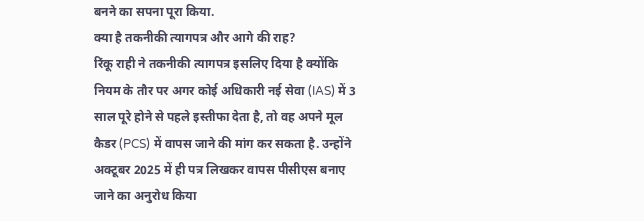बनने का सपना पूरा किया.
क्या है तकनीकी त्यागपत्र और आगे की राह?
रिंकू राही ने तकनीकी त्यागपत्र इसलिए दिया है क्योंकि नियम के तौर पर अगर कोई अधिकारी नई सेवा (IAS) में 3 साल पूरे होने से पहले इस्तीफा देता है, तो वह अपने मूल कैडर (PCS) में वापस जाने की मांग कर सकता है. उन्होंने अक्टूबर 2025 में ही पत्र लिखकर वापस पीसीएस बनाए जाने का अनुरोध किया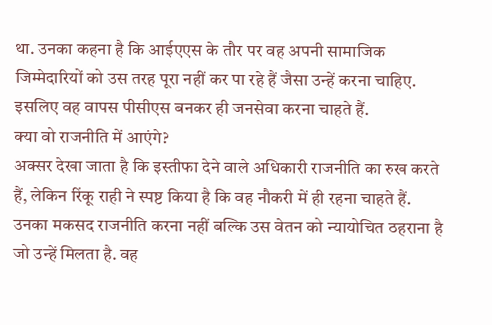था. उनका कहना है कि आईएएस के तौर पर वह अपनी सामाजिक जिम्मेदारियों को उस तरह पूरा नहीं कर पा रहे हैं जैसा उन्हें करना चाहिए. इसलिए वह वापस पीसीएस बनकर ही जनसेवा करना चाहते हैं.
क्या वो राजनीति में आएंगे?
अक्सर देखा जाता है कि इस्तीफा देने वाले अधिकारी राजनीति का रुख करते हैं, लेकिन रिंकू राही ने स्पष्ट किया है कि वह नौकरी में ही रहना चाहते हैं. उनका मकसद राजनीति करना नहीं बल्कि उस वेतन को न्यायोचित ठहराना है जो उन्हें मिलता है. वह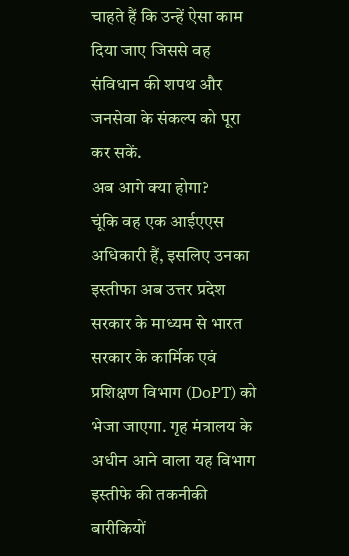चाहते हैं कि उन्हें ऐसा काम दिया जाए जिससे वह संविधान की शपथ और जनसेवा के संकल्प को पूरा कर सकें.
अब आगे क्या होगा?
चूंकि वह एक आईएएस अधिकारी हैं, इसलिए उनका इस्तीफा अब उत्तर प्रदेश सरकार के माध्यम से भारत सरकार के कार्मिक एवं प्रशिक्षण विभाग (DoPT) को भेजा जाएगा. गृह मंत्रालय के अधीन आने वाला यह विभाग इस्तीफे की तकनीकी बारीकियों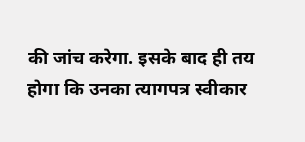की जांच करेगा. इसके बाद ही तय होगा कि उनका त्यागपत्र स्वीकार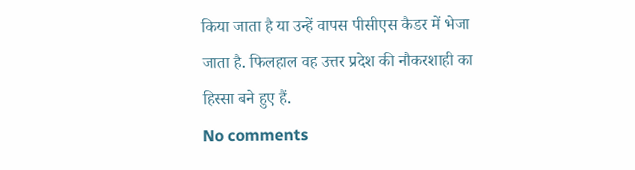किया जाता है या उन्हें वापस पीसीएस कैडर में भेजा जाता है. फिलहाल वह उत्तर प्रदेश की नौकरशाही का हिस्सा बने हुए हैं.
No comments